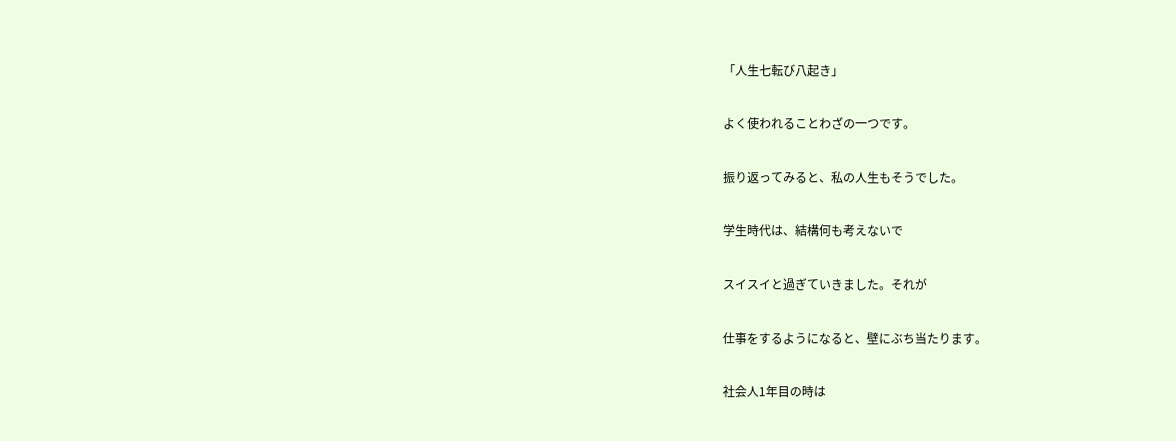「人生七転び八起き」

よく使われることわざの一つです。

振り返ってみると、私の人生もそうでした。

学生時代は、結構何も考えないで

スイスイと過ぎていきました。それが

仕事をするようになると、壁にぶち当たります。

社会人1年目の時は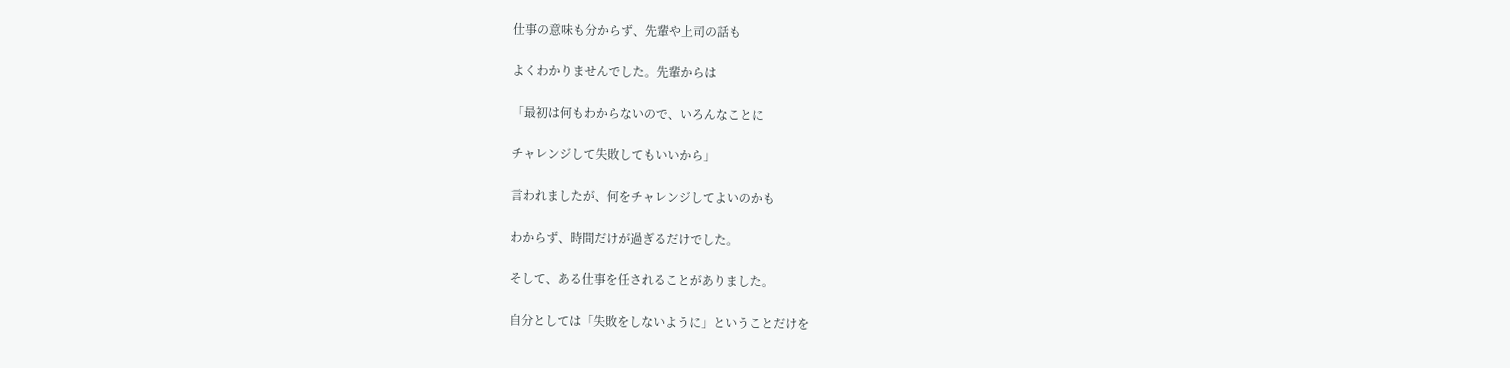仕事の意味も分からず、先輩や上司の話も

よくわかりませんでした。先輩からは

「最初は何もわからないので、いろんなことに

チャレンジして失敗してもいいから」

言われましたが、何をチャレンジしてよいのかも

わからず、時間だけが過ぎるだけでした。

そして、ある仕事を任されることがありました。

自分としては「失敗をしないように」ということだけを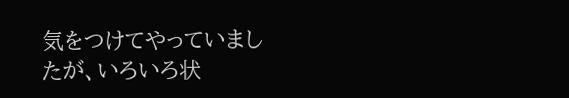気をつけてやっていましたが、いろいろ状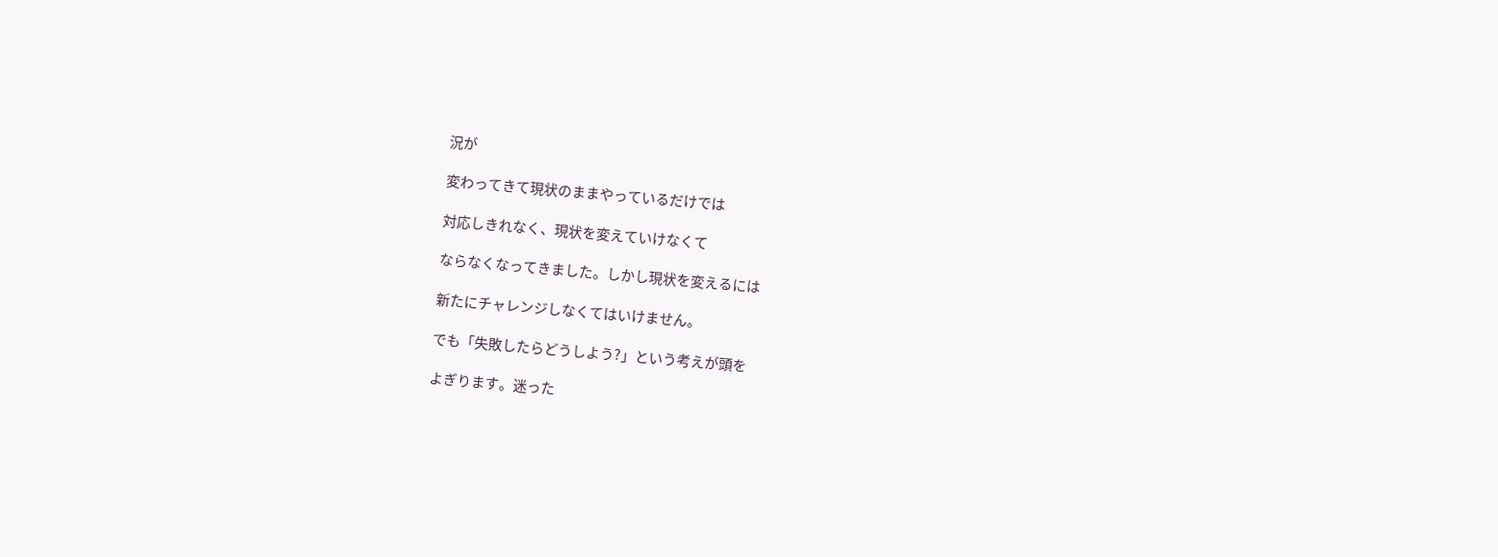況が

変わってきて現状のままやっているだけでは

対応しきれなく、現状を変えていけなくて

ならなくなってきました。しかし現状を変えるには

新たにチャレンジしなくてはいけません。

でも「失敗したらどうしよう?」という考えが頭を

よぎります。迷った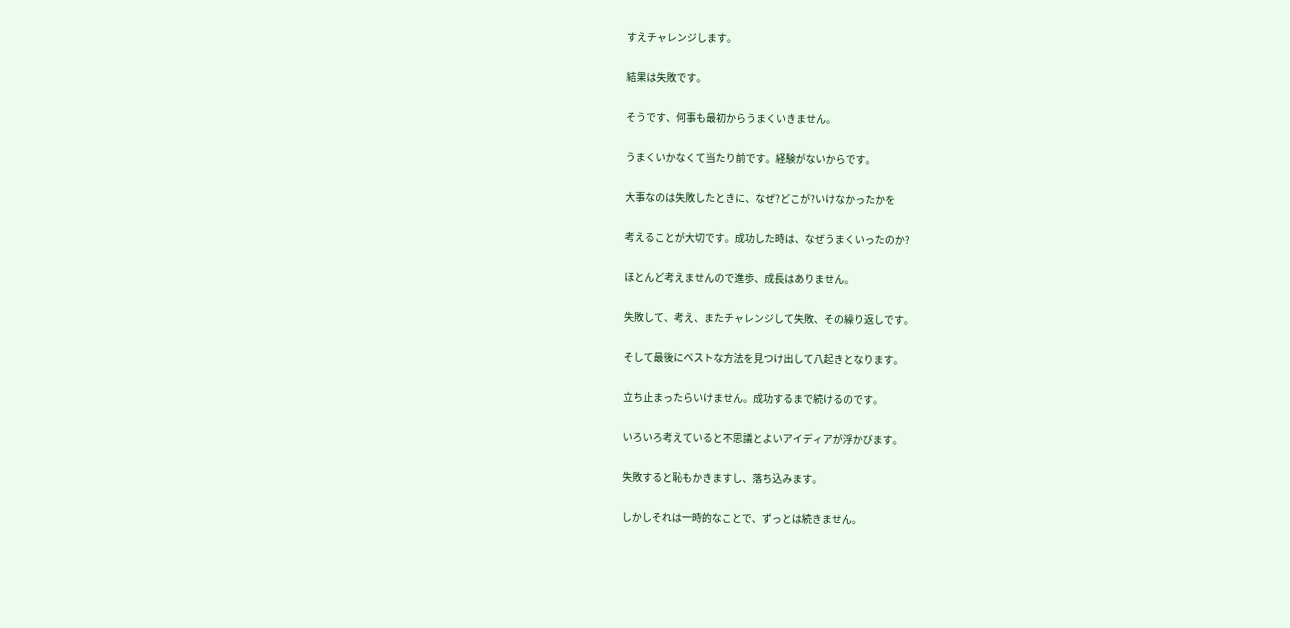すえチャレンジします。

結果は失敗です。

そうです、何事も最初からうまくいきません。

うまくいかなくて当たり前です。経験がないからです。

大事なのは失敗したときに、なぜ?どこが?いけなかったかを

考えることが大切です。成功した時は、なぜうまくいったのか?

ほとんど考えませんので進歩、成長はありません。

失敗して、考え、またチャレンジして失敗、その繰り返しです。

そして最後にベストな方法を見つけ出して八起きとなります。

立ち止まったらいけません。成功するまで続けるのです。

いろいろ考えていると不思議とよいアイディアが浮かびます。

失敗すると恥もかきますし、落ち込みます。

しかしそれは一時的なことで、ずっとは続きません。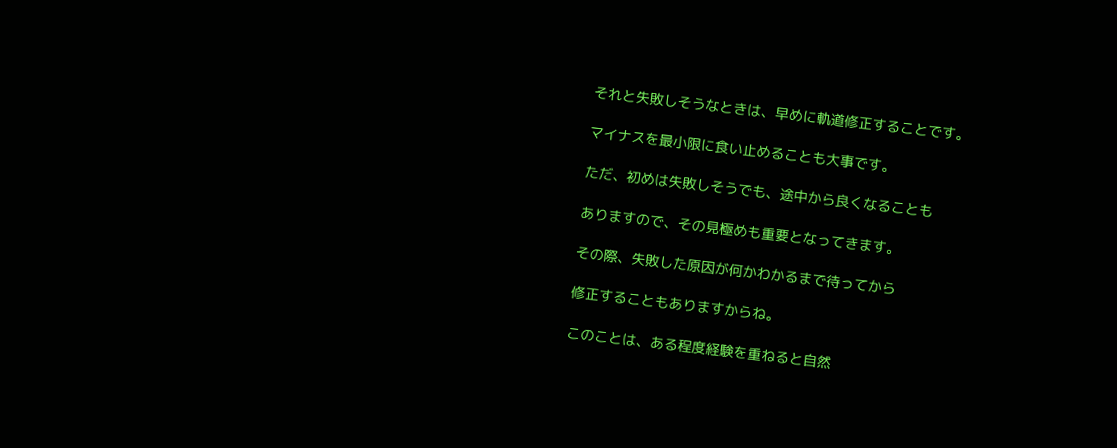それと失敗しそうなときは、早めに軌道修正することです。

マイナスを最小限に食い止めることも大事です。

ただ、初めは失敗しそうでも、途中から良くなることも

ありますので、その見極めも重要となってきます。

その際、失敗した原因が何かわかるまで待ってから

修正することもありますからね。

このことは、ある程度経験を重ねると自然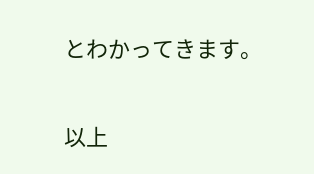とわかってきます。

以上